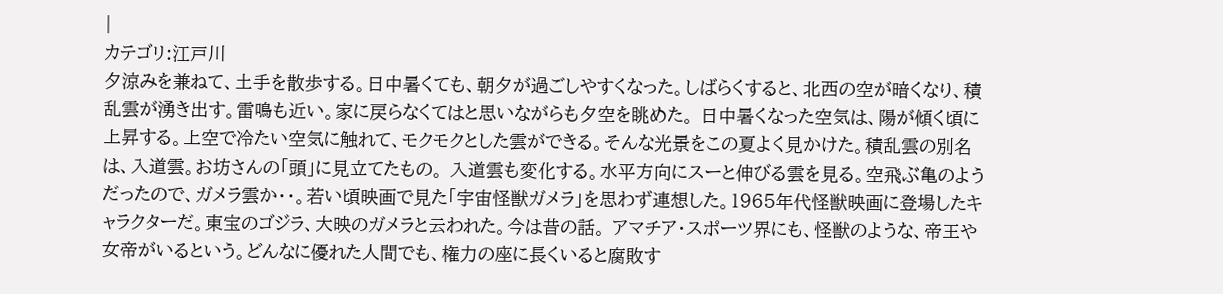|
カテゴリ:江戸川
夕涼みを兼ねて、土手を散歩する。日中暑くても、朝夕が過ごしやすくなった。しばらくすると、北西の空が暗くなり、積乱雲が湧き出す。雷鳴も近い。家に戻らなくてはと思いながらも夕空を眺めた。 日中暑くなった空気は、陽が傾く頃に上昇する。上空で冷たい空気に触れて、モクモクとした雲ができる。そんな光景をこの夏よく見かけた。積乱雲の別名は、入道雲。お坊さんの「頭」に見立てたもの。 入道雲も変化する。水平方向にスーと伸びる雲を見る。空飛ぶ亀のようだったので、ガメラ雲か・・。若い頃映画で見た「宇宙怪獣ガメラ」を思わず連想した。1965年代怪獣映画に登場したキャラクターだ。東宝のゴジラ、大映のガメラと云われた。今は昔の話。 アマチア・スポーツ界にも、怪獣のような、帝王や女帝がいるという。どんなに優れた人間でも、権力の座に長くいると腐敗す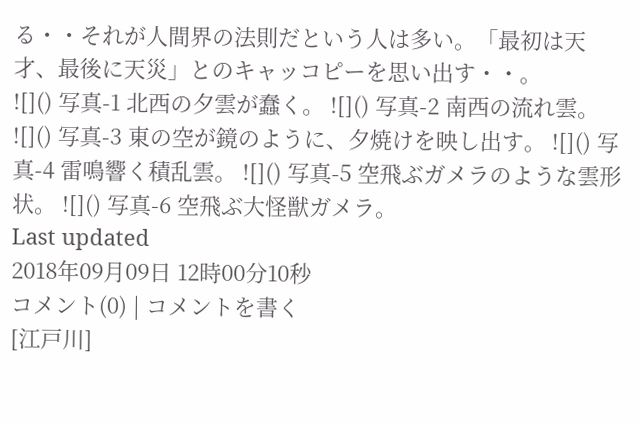る・・それが人間界の法則だという人は多い。「最初は天才、最後に天災」とのキャッコピーを思い出す・・。
![]() 写真-1 北西の夕雲が蠢く。 ![]() 写真-2 南西の流れ雲。 ![]() 写真-3 東の空が鏡のように、夕焼けを映し出す。 ![]() 写真-4 雷鳴響く積乱雲。 ![]() 写真-5 空飛ぶガメラのような雲形状。 ![]() 写真-6 空飛ぶ大怪獣ガメラ。
Last updated
2018年09月09日 12時00分10秒
コメント(0) | コメントを書く
[江戸川]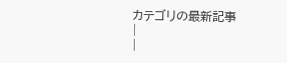カテゴリの最新記事
|
|